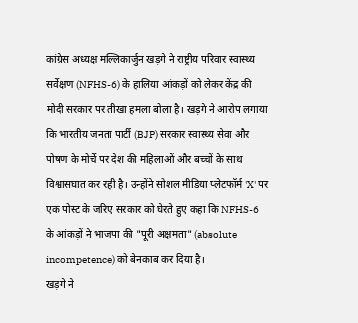कांग्रेस अध्यक्ष मल्लिकार्जुन खड़गे ने राष्ट्रीय परिवार स्वास्थ्य सर्वेक्षण (NFHS-6) के हालिया आंकड़ों को लेकर केंद्र की मोदी सरकार पर तीखा हमला बोला है। खड़गे ने आरोप लगाया कि भारतीय जनता पार्टी (BJP) सरकार स्वास्थ्य सेवा और पोषण के मोर्चे पर देश की महिलाओं और बच्चों के साथ विश्वासघात कर रही है। उन्होंने सोशल मीडिया प्लेटफॉर्म 'X' पर एक पोस्ट के जरिए सरकार को घेरते हुए कहा कि NFHS-6 के आंकड़ों ने भाजपा की "पूरी अक्षमता" (absolute incompetence) को बेनकाब कर दिया है।
खड़गे ने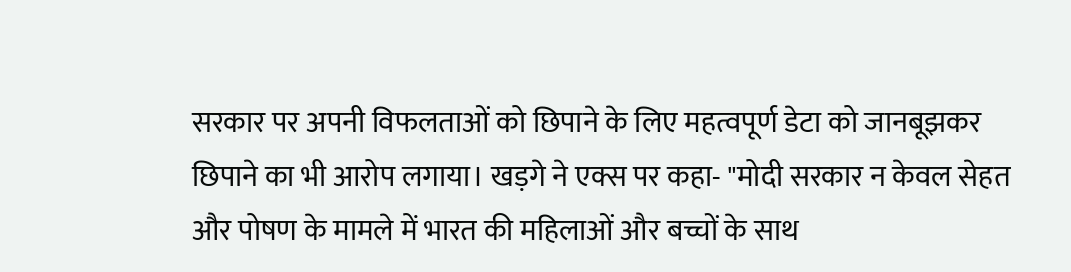सरकार पर अपनी विफलताओं को छिपाने के लिए महत्वपूर्ण डेटा को जानबूझकर छिपाने का भी आरोप लगाया। खड़गे ने एक्स पर कहा- "मोदी सरकार न केवल सेहत और पोषण के मामले में भारत की महिलाओं और बच्चों के साथ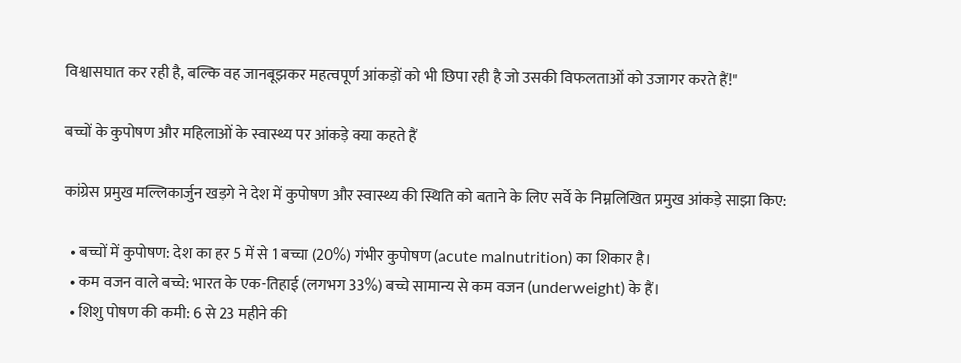विश्वासघात कर रही है, बल्कि वह जानबूझकर महत्वपूर्ण आंकड़ों को भी छिपा रही है जो उसकी विफलताओं को उजागर करते हैं!"

बच्चों के कुपोषण और महिलाओं के स्वास्थ्य पर आंकड़े क्या कहते हैं

कांग्रेस प्रमुख मल्लिकार्जुन खड़गे ने देश में कुपोषण और स्वास्थ्य की स्थिति को बताने के लिए सर्वे के निम्नलिखित प्रमुख आंकड़े साझा किए:

  • बच्चों में कुपोषण: देश का हर 5 में से 1 बच्चा (20%) गंभीर कुपोषण (acute malnutrition) का शिकार है।
  • कम वजन वाले बच्चे: भारत के एक-तिहाई (लगभग 33%) बच्चे सामान्य से कम वजन (underweight) के हैं।
  • शिशु पोषण की कमी: 6 से 23 महीने की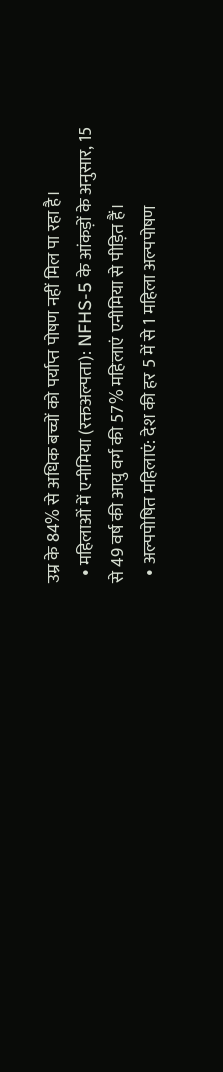उम्र के 84% से अधिक बच्चों को पर्याप्त पोषण नहीं मिल पा रहा है।
  • महिलाओं में एनीमिया (रक्तअल्पता): NFHS-5 के आंकड़ों के अनुसार, 15 से 49 वर्ष की आयु वर्ग की 57% महिलाएं एनीमिया से पीड़ित हैं।
  • अल्पपोषित महिलाएं: देश की हर 5 में से 1 महिला अल्पपोषण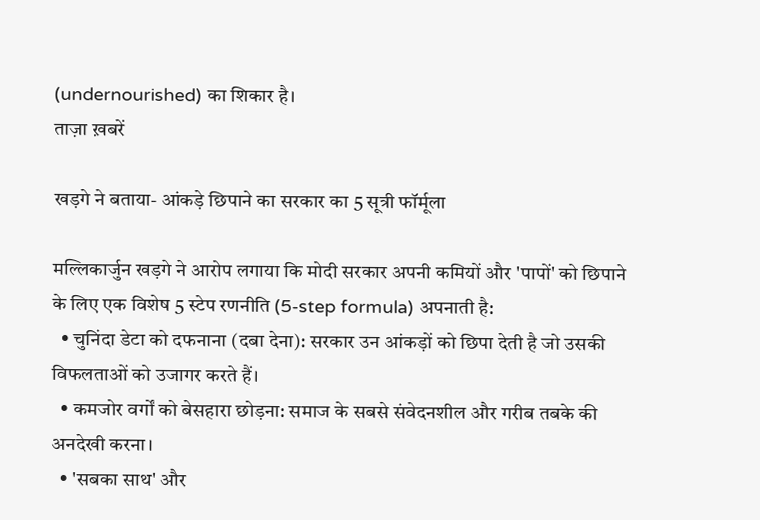(undernourished) का शिकार है।
ताज़ा ख़बरें

खड़गे ने बताया- आंकड़े छिपाने का सरकार का 5 सूत्री फॉर्मूला

मल्लिकार्जुन खड़गे ने आरोप लगाया कि मोदी सरकार अपनी कमियों और 'पापों' को छिपाने के लिए एक विशेष 5 स्टेप रणनीति (5-step formula) अपनाती है:
  • चुनिंदा डेटा को दफनाना (दबा देना): सरकार उन आंकड़ों को छिपा देती है जो उसकी विफलताओं को उजागर करते हैं।
  • कमजोर वर्गों को बेसहारा छोड़ना: समाज के सबसे संवेदनशील और गरीब तबके की अनदेखी करना।
  • 'सबका साथ' और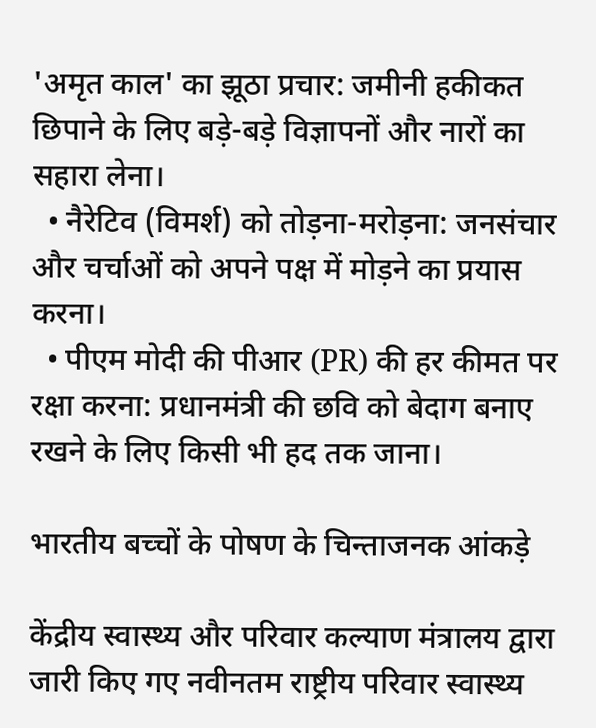'अमृत काल' का झूठा प्रचार: जमीनी हकीकत छिपाने के लिए बड़े-बड़े विज्ञापनों और नारों का सहारा लेना।
  • नैरेटिव (विमर्श) को तोड़ना-मरोड़ना: जनसंचार और चर्चाओं को अपने पक्ष में मोड़ने का प्रयास करना।
  • पीएम मोदी की पीआर (PR) की हर कीमत पर रक्षा करना: प्रधानमंत्री की छवि को बेदाग बनाए रखने के लिए किसी भी हद तक जाना।

भारतीय बच्चों के पोषण के चिन्ताजनक आंकड़े

केंद्रीय स्वास्थ्य और परिवार कल्याण मंत्रालय द्वारा जारी किए गए नवीनतम राष्ट्रीय परिवार स्वास्थ्य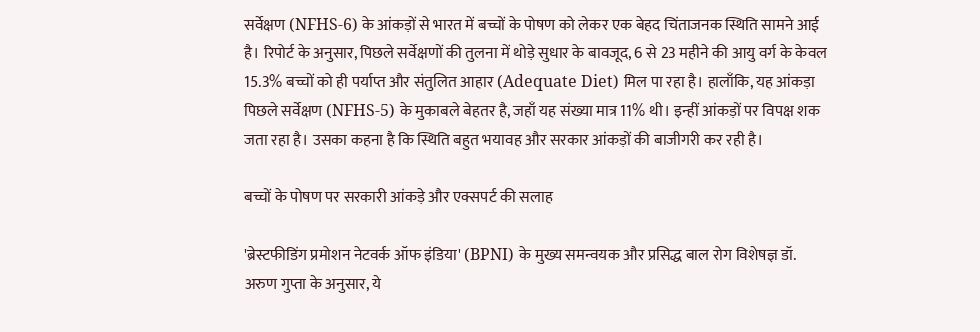सर्वेक्षण (NFHS-6) के आंकड़ों से भारत में बच्चों के पोषण को लेकर एक बेहद चिंताजनक स्थिति सामने आई है। रिपोर्ट के अनुसार, पिछले सर्वेक्षणों की तुलना में थोड़े सुधार के बावजूद, 6 से 23 महीने की आयु वर्ग के केवल 15.3% बच्चों को ही पर्याप्त और संतुलित आहार (Adequate Diet) मिल पा रहा है। हालाँकि, यह आंकड़ा पिछले सर्वेक्षण (NFHS-5) के मुकाबले बेहतर है, जहाँ यह संख्या मात्र 11% थी। इन्हीं आंकड़ों पर विपक्ष शक जता रहा है। उसका कहना है कि स्थिति बहुत भयावह और सरकार आंकड़ों की बाजीगरी कर रही है।

बच्चों के पोषण पर सरकारी आंकड़े और एक्सपर्ट की सलाह

'ब्रेस्टफीडिंग प्रमोशन नेटवर्क ऑफ इंडिया' (BPNI) के मुख्य समन्वयक और प्रसिद्ध बाल रोग विशेषज्ञ डॉ. अरुण गुप्ता के अनुसार, ये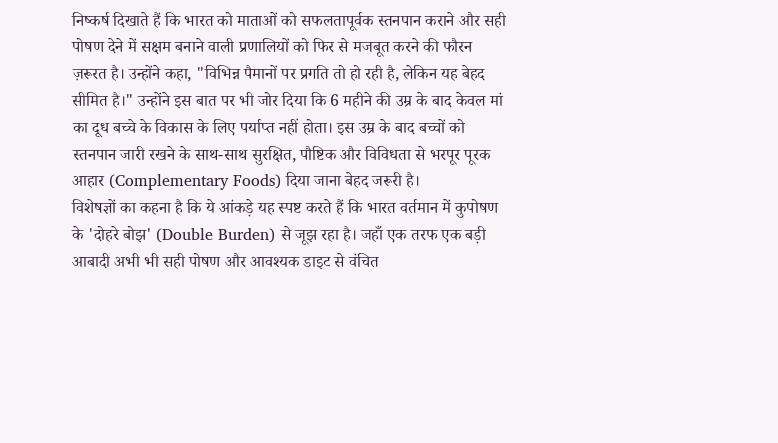निष्कर्ष दिखाते हैं कि भारत को माताओं को सफलतापूर्वक स्तनपान कराने और सही पोषण देने में सक्षम बनाने वाली प्रणालियों को फिर से मजबूत करने की फौरन ज़रूरत है। उन्होंने कहा, "विभिन्न पैमानों पर प्रगति तो हो रही है, लेकिन यह बेहद सीमित है।" उन्होंने इस बात पर भी जोर दिया कि 6 महीने की उम्र के बाद केवल मां का दूध बच्चे के विकास के लिए पर्याप्त नहीं होता। इस उम्र के बाद बच्चों को स्तनपान जारी रखने के साथ-साथ सुरक्षित, पौष्टिक और विविधता से भरपूर पूरक आहार (Complementary Foods) दिया जाना बेहद जरूरी है।
विशेषज्ञों का कहना है कि ये आंकड़े यह स्पष्ट करते हैं कि भारत वर्तमान में कुपोषण के 'दोहरे बोझ' (Double Burden) से जूझ रहा है। जहाँ एक तरफ एक बड़ी आबादी अभी भी सही पोषण और आवश्यक डाइट से वंचित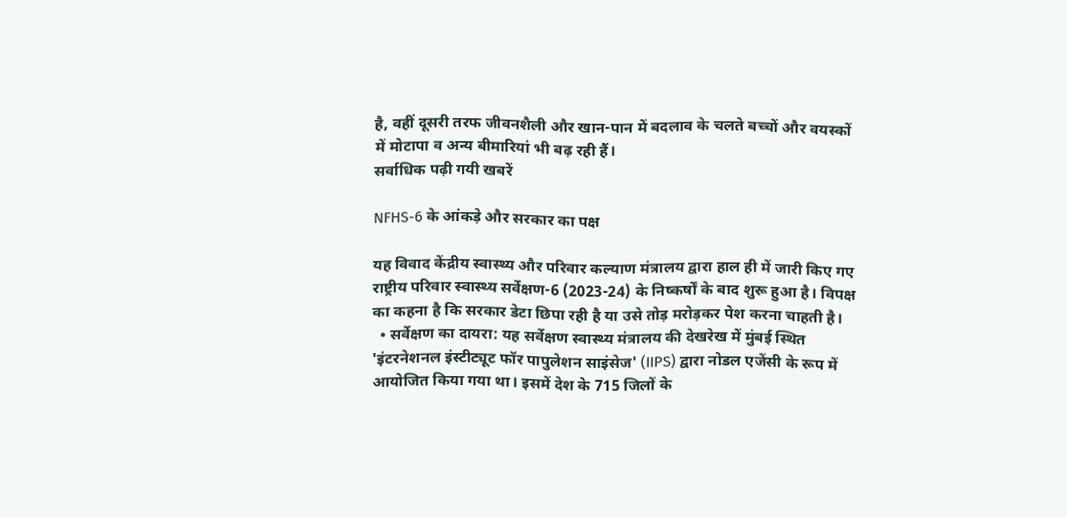है, वहीं दूसरी तरफ जीवनशैली और खान-पान में बदलाव के चलते बच्चों और वयस्कों में मोटापा व अन्य बीमारियां भी बढ़ रही हैं।
सर्वाधिक पढ़ी गयी खबरें

NFHS-6 के आंकड़े और सरकार का पक्ष

यह विवाद केंद्रीय स्वास्थ्य और परिवार कल्याण मंत्रालय द्वारा हाल ही में जारी किए गए राष्ट्रीय परिवार स्वास्थ्य सर्वेक्षण-6 (2023-24) के निष्कर्षों के बाद शुरू हुआ है। विपक्ष का कहना है कि सरकार डेटा छिपा रही है या उसे तोड़ मरोड़कर पेश करना चाहती है।
  • सर्वेक्षण का दायरा: यह सर्वेक्षण स्वास्थ्य मंत्रालय की देखरेख में मुंबई स्थित 'इंटरनेशनल इंस्टीट्यूट फॉर पापुलेशन साइंसेज' (IIPS) द्वारा नोडल एजेंसी के रूप में आयोजित किया गया था। इसमें देश के 715 जिलों के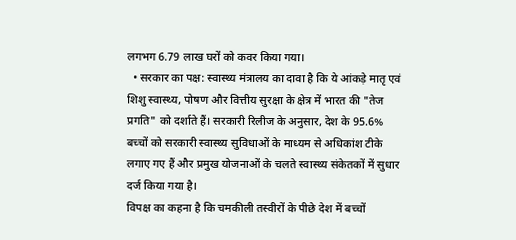लगभग 6.79 लाख घरों को कवर किया गया।
  • सरकार का पक्ष: स्वास्थ्य मंत्रालय का दावा है कि ये आंकड़े मातृ एवं शिशु स्वास्थ्य, पोषण और वित्तीय सुरक्षा के क्षेत्र में भारत की "तेज प्रगति" को दर्शाते हैं। सरकारी रिलीज के अनुसार, देश के 95.6% बच्चों को सरकारी स्वास्थ्य सुविधाओं के माध्यम से अधिकांश टीके लगाए गए हैं और प्रमुख योजनाओं के चलते स्वास्थ्य संकेतकों में सुधार दर्ज किया गया है।
विपक्ष का कहना है कि चमकीली तस्वीरों के पीछे देश में बच्चों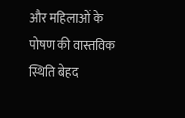और महिलाओं के पोषण की वास्तविक स्थिति बेहद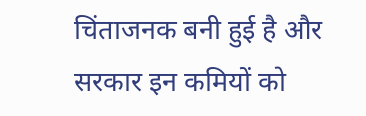चिंताजनक बनी हुई है और सरकार इन कमियों को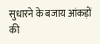सुधारने के बजाय आंकड़ों की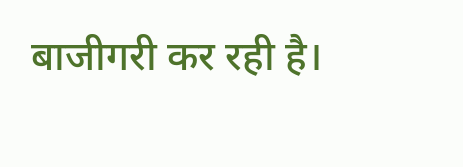बाजीगरी कर रही है।